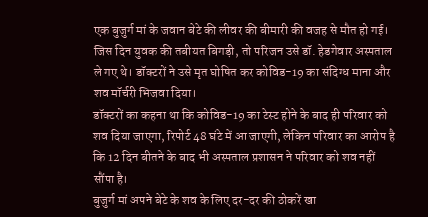एक बुजुर्ग मां के जवान बेटे की लीवर की बीमारी की वजह से मौत हो गई। जिस दिन युवक की तबीयत बिगड़ी, तो परिजन उसे डॉ. हेडगेवार अस्पताल ले गए थे। डॉक्टरों ने उसे मृत घोषित कर कोविड-19 का संदिग्ध माना और शव मॉर्चरी भिजवा दिया।
डॉक्टरों का कहना था कि कोविड-19 का टेस्ट होने के बाद ही परिवार को शव दिया जाएगा, रिपोर्ट 48 घंटे में आ जाएगी, लेकिन परिवार का आरोप है कि 12 दिन बीतने के बाद भी अस्पताल प्रशासन ने परिवार को शव नहीं सौंपा है।
बुजुर्ग मां अपने बेटे के शव के लिए दर-दर की ठोकरें खा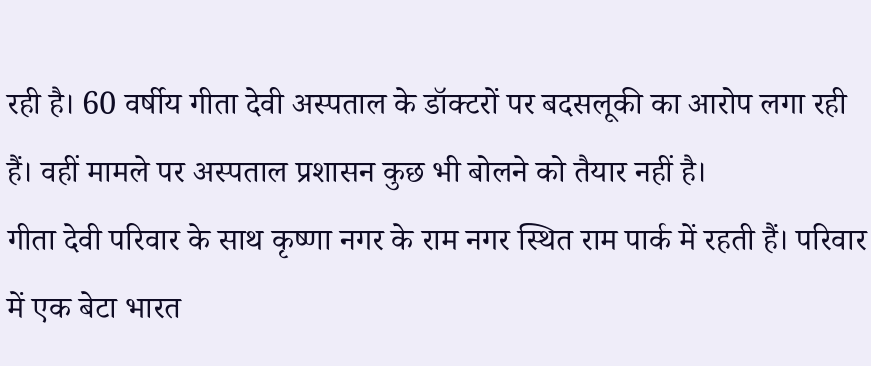रही है। 60 वर्षीय गीता देवी अस्पताल के डॉक्टरों पर बदसलूकी का आरोप लगा रही हैं। वहीं मामले पर अस्पताल प्रशासन कुछ भी बोलने को तैयार नहीं है।
गीता देवी परिवार के साथ कृष्णा नगर के राम नगर स्थित राम पार्क में रहती हैं। परिवार में एक बेटा भारत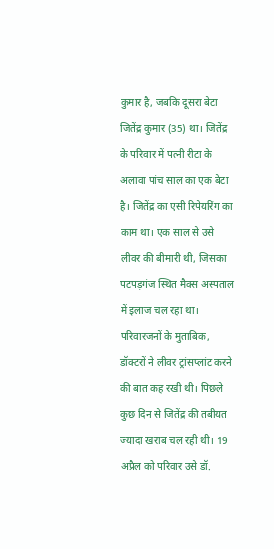कुमार है, जबकि दूसरा बेटा जितेंद्र कुमार (35) था। जितेंद्र के परिवार में पत्नी रीटा के अलावा पांच साल का एक बेटा है। जितेंद्र का एसी रिपेयरिंग का काम था। एक साल से उसे लीवर की बीमारी थी, जिसका पटपड़गंज स्थित मैक्स अस्पताल में इलाज चल रहा था।
परिवारजनों के मुताबिक, डॉक्टरों ने लीवर ट्रांसप्लांट करने की बात कह रखी थी। पिछले कुछ दिन से जितेंद्र की तबीयत ज्यादा खराब चल रही थी। 19 अप्रैल को परिवार उसे डॉ.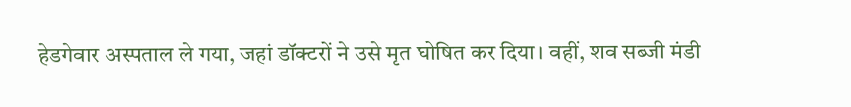हेडगेवार अस्पताल ले गया, जहां डॉक्टरों ने उसे मृत घोषित कर दिया। वहीं, शव सब्जी मंडी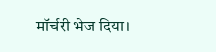मॉर्चरी भेज दिया।